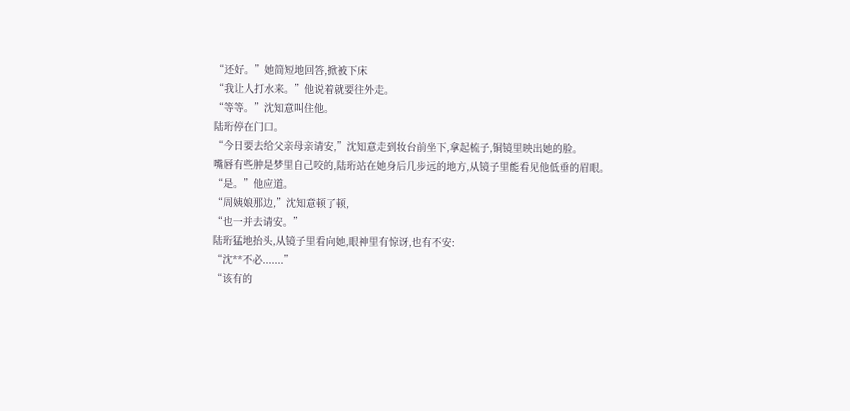“还好。”她简短地回答,掀被下床
“我让人打水来。”他说着就要往外走。
“等等。”沈知意叫住他。
陆珩停在门口。
“今日要去给父亲母亲请安,”沈知意走到妆台前坐下,拿起梳子,铜镜里映出她的脸。
嘴唇有些肿是梦里自己咬的,陆珩站在她身后几步远的地方,从镜子里能看见他低垂的眉眼。
“是。”他应道。
“周姨娘那边,”沈知意顿了顿,
“也一并去请安。”
陆珩猛地抬头,从镜子里看向她,眼神里有惊讶,也有不安:
“沈**不必.......”
“该有的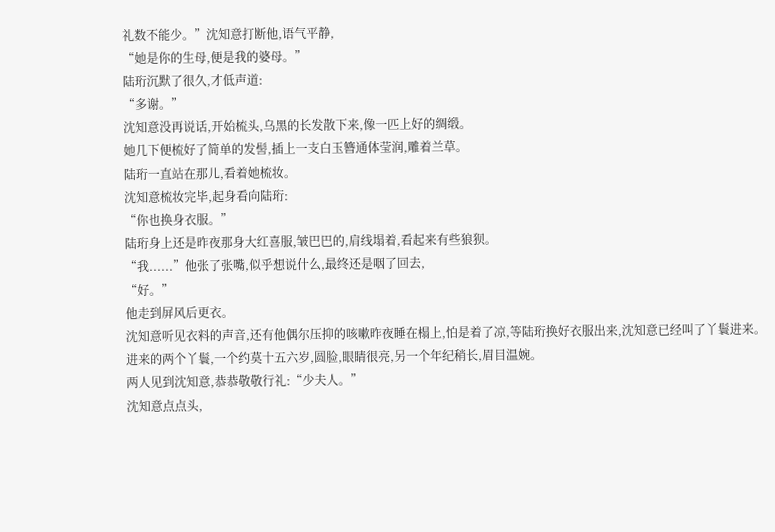礼数不能少。”沈知意打断他,语气平静,
“她是你的生母,便是我的婆母。”
陆珩沉默了很久,才低声道:
“多谢。”
沈知意没再说话,开始梳头,乌黑的长发散下来,像一匹上好的绸缎。
她几下便梳好了简单的发髻,插上一支白玉簪通体莹润,雕着兰草。
陆珩一直站在那儿,看着她梳妆。
沈知意梳妆完毕,起身看向陆珩:
“你也换身衣服。”
陆珩身上还是昨夜那身大红喜服,皱巴巴的,肩线塌着,看起来有些狼狈。
“我......”他张了张嘴,似乎想说什么,最终还是咽了回去,
“好。”
他走到屏风后更衣。
沈知意听见衣料的声音,还有他偶尔压抑的咳嗽昨夜睡在榻上,怕是着了凉,等陆珩换好衣服出来,沈知意已经叫了丫鬟进来。
进来的两个丫鬟,一个约莫十五六岁,圆脸,眼睛很亮,另一个年纪稍长,眉目温婉。
两人见到沈知意,恭恭敬敬行礼:“少夫人。”
沈知意点点头,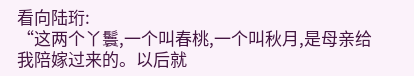看向陆珩:
“这两个丫鬟,一个叫春桃,一个叫秋月,是母亲给我陪嫁过来的。以后就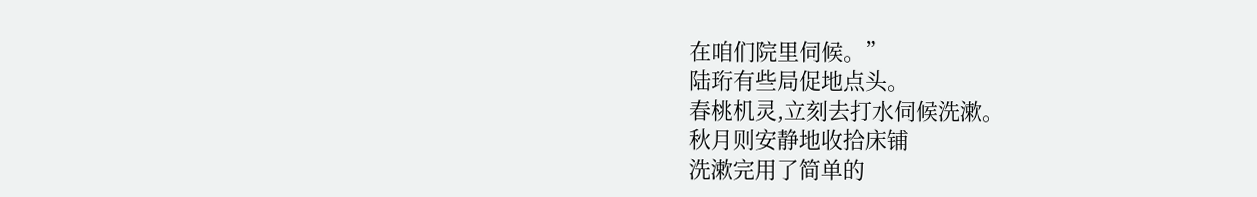在咱们院里伺候。”
陆珩有些局促地点头。
春桃机灵,立刻去打水伺候洗漱。
秋月则安静地收拾床铺
洗漱完用了简单的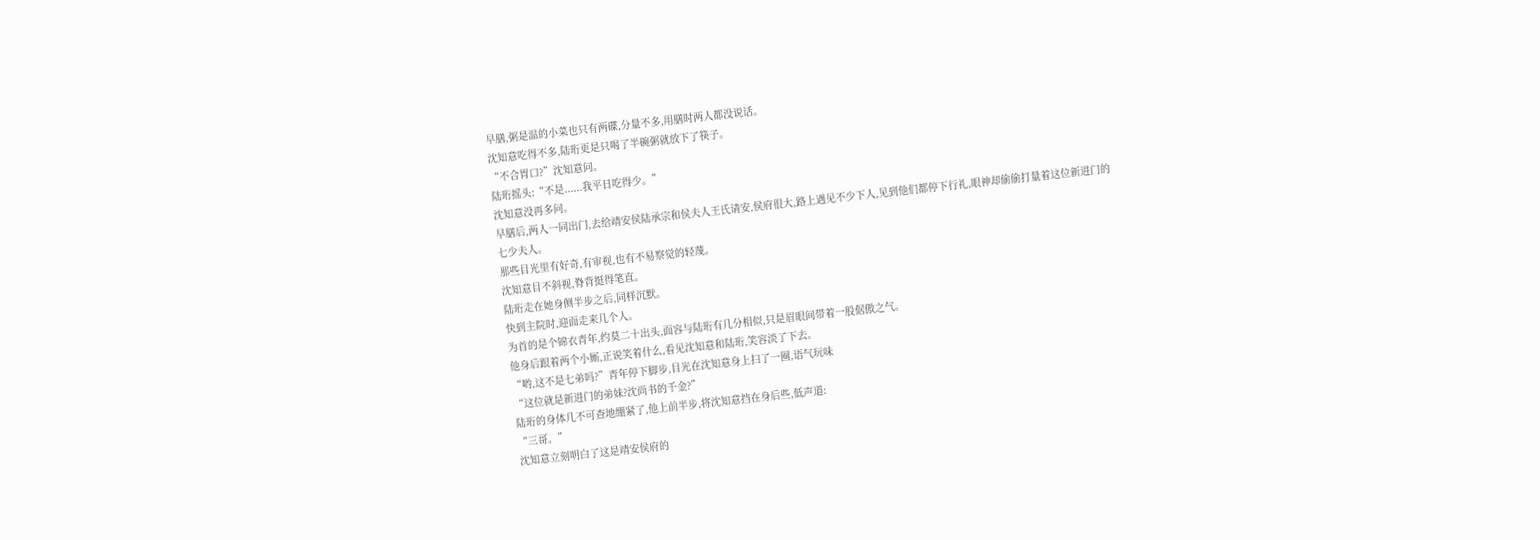早膳,粥是温的小菜也只有两碟,分量不多,用膳时两人都没说话。
沈知意吃得不多,陆珩更是只喝了半碗粥就放下了筷子。
“不合胃口?”沈知意问。
陆珩摇头:“不是......我平日吃得少。”
沈知意没再多问。
早膳后,两人一同出门,去给靖安侯陆承宗和侯夫人王氏请安,侯府很大,路上遇见不少下人,见到他们都停下行礼,眼神却偷偷打量着这位新进门的七少夫人。
那些目光里有好奇,有审视,也有不易察觉的轻蔑。
沈知意目不斜视,脊背挺得笔直。
陆珩走在她身侧半步之后,同样沉默。
快到主院时,迎面走来几个人。
为首的是个锦衣青年,约莫二十出头,面容与陆珩有几分相似,只是眉眼间带着一股倨傲之气。
他身后跟着两个小厮,正说笑着什么,看见沈知意和陆珩,笑容淡了下去。
“哟,这不是七弟吗?”青年停下脚步,目光在沈知意身上扫了一圈,语气玩味
“这位就是新进门的弟妹?沈尚书的千金?”
陆珩的身体几不可查地绷紧了,他上前半步,将沈知意挡在身后些,低声道:
“三哥。”
沈知意立刻明白了这是靖安侯府的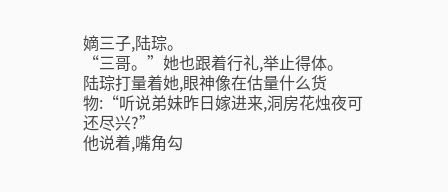嫡三子,陆琮。
“三哥。”她也跟着行礼,举止得体。
陆琮打量着她,眼神像在估量什么货物:“听说弟妹昨日嫁进来,洞房花烛夜可还尽兴?”
他说着,嘴角勾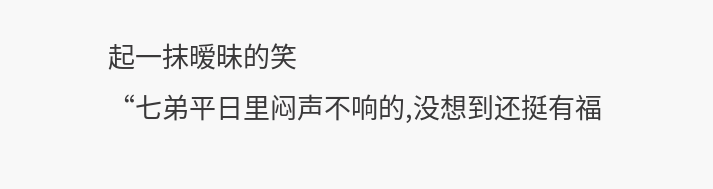起一抹暧昧的笑
“七弟平日里闷声不响的,没想到还挺有福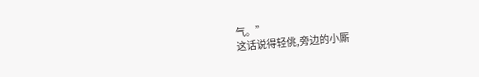气。”
这话说得轻佻,旁边的小厮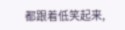都跟着低笑起来,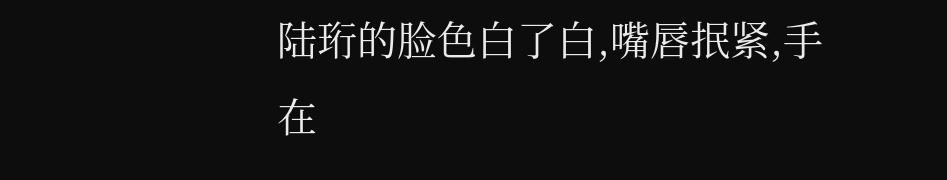陆珩的脸色白了白,嘴唇抿紧,手在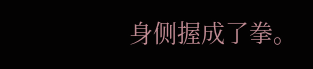身侧握成了拳。